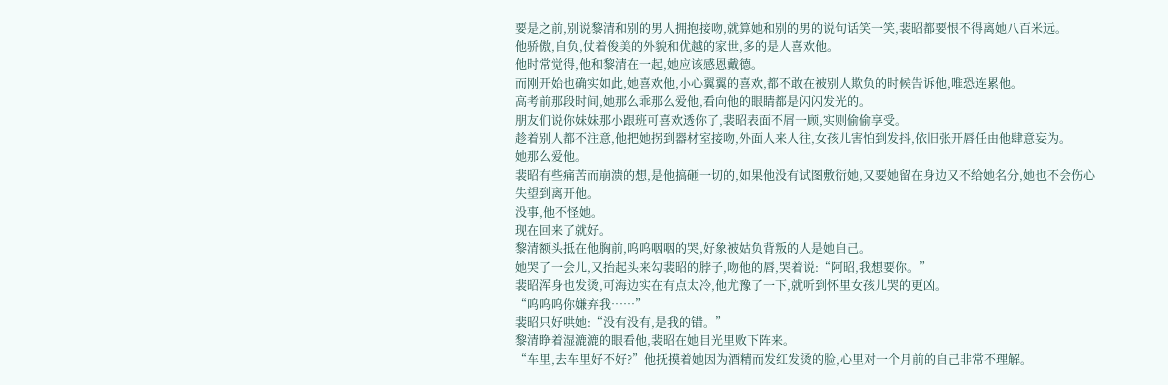要是之前,别说黎清和别的男人拥抱接吻,就算她和别的男的说句话笑一笑,裴昭都要恨不得离她八百米远。
他骄傲,自负,仗着俊美的外貌和优越的家世,多的是人喜欢他。
他时常觉得,他和黎清在一起,她应该感恩戴德。
而刚开始也确实如此,她喜欢他,小心翼翼的喜欢,都不敢在被别人欺负的时候告诉他,唯恐连累他。
高考前那段时间,她那么乖那么爱他,看向他的眼睛都是闪闪发光的。
朋友们说你妹妹那小跟班可喜欢透你了,裴昭表面不屑一顾,实则偷偷享受。
趁着别人都不注意,他把她拐到器材室接吻,外面人来人往,女孩儿害怕到发抖,依旧张开唇任由他肆意妄为。
她那么爱他。
裴昭有些痛苦而崩溃的想,是他搞砸一切的,如果他没有试图敷衍她,又要她留在身边又不给她名分,她也不会伤心失望到离开他。
没事,他不怪她。
现在回来了就好。
黎清额头抵在他胸前,呜呜咽咽的哭,好象被姑负背叛的人是她自己。
她哭了一会儿,又抬起头来勾裴昭的脖子,吻他的唇,哭着说:“阿昭,我想要你。”
裴昭浑身也发烫,可海边实在有点太冷,他尤豫了一下,就听到怀里女孩儿哭的更凶。
“呜呜呜你嫌弃我……”
裴昭只好哄她:“没有没有,是我的错。”
黎清睁着湿漉漉的眼看他,裴昭在她目光里败下阵来。
“车里,去车里好不好?”他抚摸着她因为酒精而发红发烫的脸,心里对一个月前的自己非常不理解。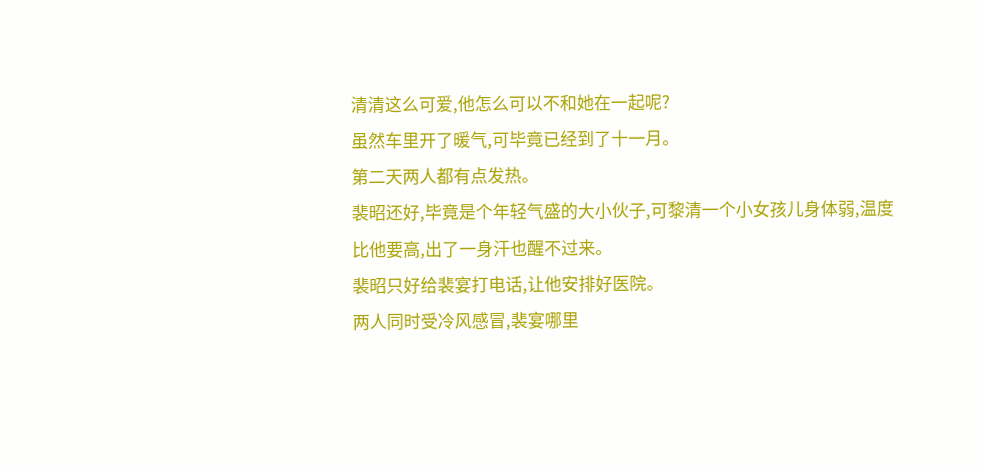清清这么可爱,他怎么可以不和她在一起呢?
虽然车里开了暖气,可毕竟已经到了十一月。
第二天两人都有点发热。
裴昭还好,毕竟是个年轻气盛的大小伙子,可黎清一个小女孩儿身体弱,温度比他要高,出了一身汗也醒不过来。
裴昭只好给裴宴打电话,让他安排好医院。
两人同时受冷风感冒,裴宴哪里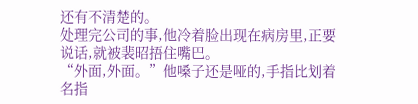还有不清楚的。
处理完公司的事,他冷着脸出现在病房里,正要说话,就被裴昭捂住嘴巴。
“外面,外面。”他嗓子还是哑的,手指比划着名指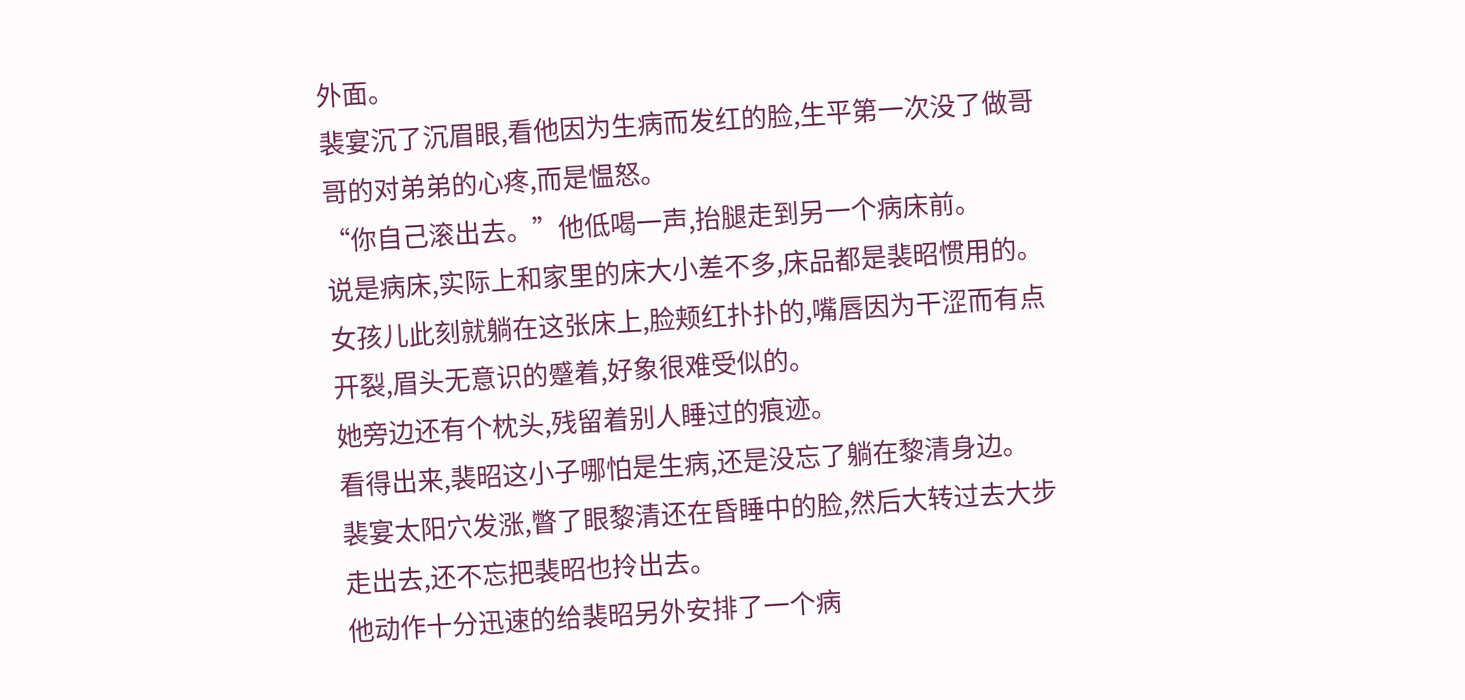外面。
裴宴沉了沉眉眼,看他因为生病而发红的脸,生平第一次没了做哥哥的对弟弟的心疼,而是愠怒。
“你自己滚出去。”他低喝一声,抬腿走到另一个病床前。
说是病床,实际上和家里的床大小差不多,床品都是裴昭惯用的。
女孩儿此刻就躺在这张床上,脸颊红扑扑的,嘴唇因为干涩而有点开裂,眉头无意识的蹙着,好象很难受似的。
她旁边还有个枕头,残留着别人睡过的痕迹。
看得出来,裴昭这小子哪怕是生病,还是没忘了躺在黎清身边。
裴宴太阳穴发涨,瞥了眼黎清还在昏睡中的脸,然后大转过去大步走出去,还不忘把裴昭也拎出去。
他动作十分迅速的给裴昭另外安排了一个病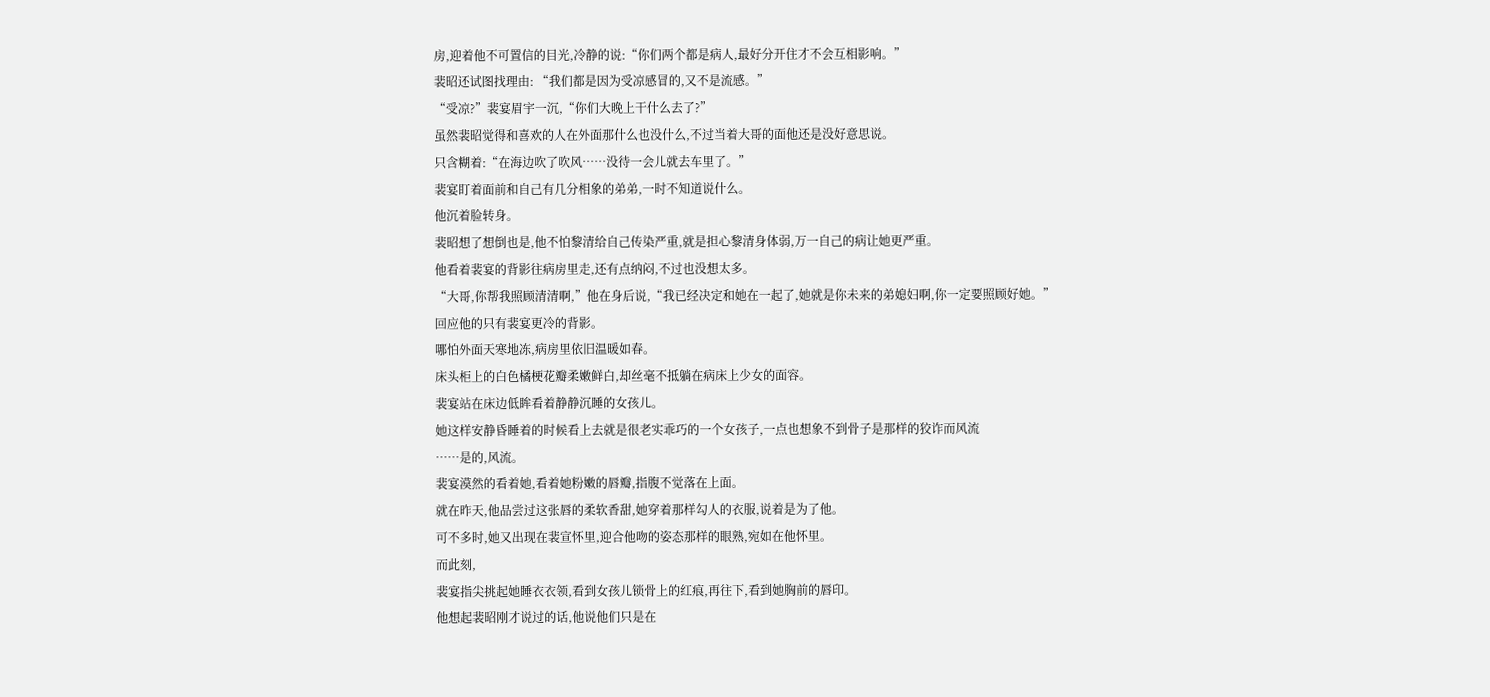房,迎着他不可置信的目光,冷静的说:“你们两个都是病人,最好分开住才不会互相影响。”
裴昭还试图找理由: “我们都是因为受凉感冒的,又不是流感。”
“受凉?”裴宴眉宇一沉,“你们大晚上干什么去了?”
虽然裴昭觉得和喜欢的人在外面那什么也没什么,不过当着大哥的面他还是没好意思说。
只含糊着:“在海边吹了吹风……没待一会儿就去车里了。”
裴宴盯着面前和自己有几分相象的弟弟,一时不知道说什么。
他沉着脸转身。
裴昭想了想倒也是,他不怕黎清给自己传染严重,就是担心黎清身体弱,万一自己的病让她更严重。
他看着裴宴的背影往病房里走,还有点纳闷,不过也没想太多。
“大哥,你帮我照顾清清啊,”他在身后说,“我已经决定和她在一起了,她就是你未来的弟媳妇啊,你一定要照顾好她。”
回应他的只有裴宴更冷的背影。
哪怕外面天寒地冻,病房里依旧温暖如春。
床头柜上的白色橘梗花瓣柔嫩鲜白,却丝毫不抵躺在病床上少女的面容。
裴宴站在床边低眸看着静静沉睡的女孩儿。
她这样安静昏睡着的时候看上去就是很老实乖巧的一个女孩子,一点也想象不到骨子是那样的狡诈而风流
……是的,风流。
裴宴漠然的看着她,看着她粉嫩的唇瓣,指腹不觉落在上面。
就在昨天,他品尝过这张唇的柔软香甜,她穿着那样勾人的衣服,说着是为了他。
可不多时,她又出现在裴宣怀里,迎合他吻的姿态那样的眼熟,宛如在他怀里。
而此刻,
裴宴指尖挑起她睡衣衣领,看到女孩儿锁骨上的红痕,再往下,看到她胸前的唇印。
他想起裴昭刚才说过的话,他说他们只是在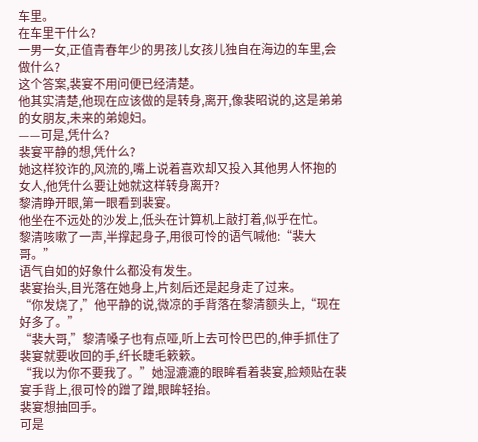车里。
在车里干什么?
一男一女,正值青春年少的男孩儿女孩儿独自在海边的车里,会做什么?
这个答案,裴宴不用问便已经清楚。
他其实清楚,他现在应该做的是转身,离开,像裴昭说的,这是弟弟的女朋友,未来的弟媳妇。
——可是,凭什么?
裴宴平静的想,凭什么?
她这样狡诈的,风流的,嘴上说着喜欢却又投入其他男人怀抱的女人,他凭什么要让她就这样转身离开?
黎清睁开眼,第一眼看到裴宴。
他坐在不远处的沙发上,低头在计算机上敲打着,似乎在忙。
黎清咳嗽了一声,半撑起身子,用很可怜的语气喊他:“裴大哥。”
语气自如的好象什么都没有发生。
裴宴抬头,目光落在她身上,片刻后还是起身走了过来。
“你发烧了,”他平静的说,微凉的手背落在黎清额头上,“现在好多了。”
“裴大哥,”黎清嗓子也有点哑,听上去可怜巴巴的,伸手抓住了裴宴就要收回的手,纤长睫毛簌簌。
“我以为你不要我了。”她湿漉漉的眼眸看着裴宴,脸颊贴在裴宴手背上,很可怜的蹭了蹭,眼眸轻抬。
裴宴想抽回手。
可是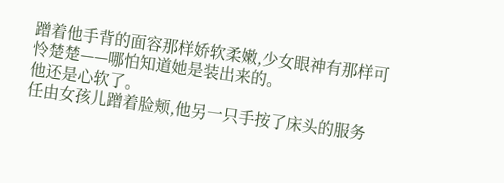蹭着他手背的面容那样娇软柔嫩,少女眼神有那样可怜楚楚——哪怕知道她是装出来的。
他还是心软了。
任由女孩儿蹭着脸颊,他另一只手按了床头的服务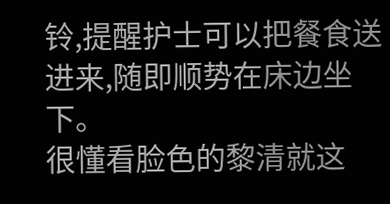铃,提醒护士可以把餐食送进来,随即顺势在床边坐下。
很懂看脸色的黎清就这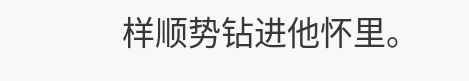样顺势钻进他怀里。